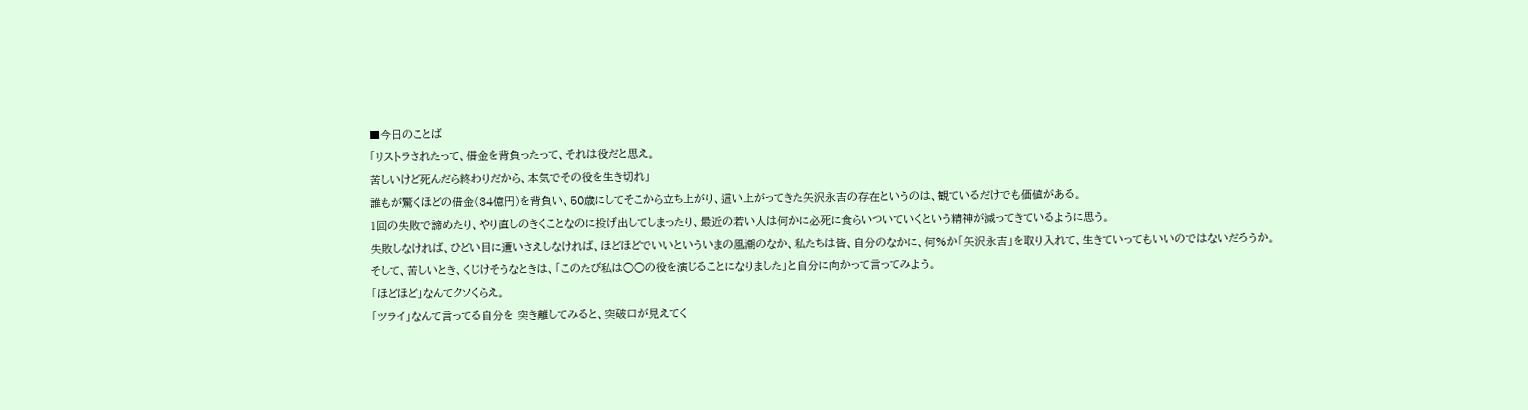■今日のことば
「リストラされたって、借金を背負ったって、それは役だと思え。
苦しいけど死んだら終わりだから、本気でその役を生き切れ」
誰もが驚くほどの借金(34億円)を背負い、50歳にしてそこから立ち上がり、這い上がってきた矢沢永吉の存在というのは、観ているだけでも価値がある。
1回の失敗で諦めたり、やり直しのきくことなのに投げ出してしまったり、最近の若い人は何かに必死に食らいついていくという精神が減ってきているように思う。
失敗しなければ、ひどい目に遭いさえしなければ、ほどほどでいいといういまの風潮のなか、私たちは皆、自分のなかに、何%か「矢沢永吉」を取り入れて、生きていってもいいのではないだろうか。
そして、苦しいとき、くじけそうなときは、「このたび私は○○の役を演じることになりました」と自分に向かって言ってみよう。
「ほどほど」なんてクソくらえ。
「ツライ」なんて言ってる自分を 突き離してみると、突破口が見えてく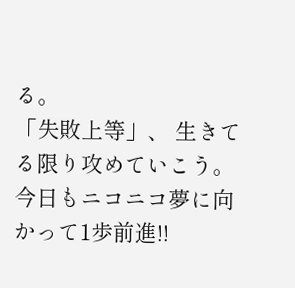る。
「失敗上等」、 生きてる限り攻めていこう。
今日もニコニコ夢に向かって1歩前進!!